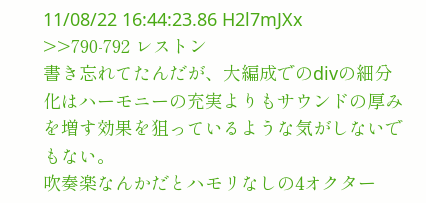11/08/22 16:44:23.86 H2l7mJXx
>>790-792 レストン
書き忘れてたんだが、大編成でのdivの細分化はハーモニーの充実よりもサウンドの厚みを増す効果を狙っているような気がしないでもない。
吹奏楽なんかだとハモリなしの4オクター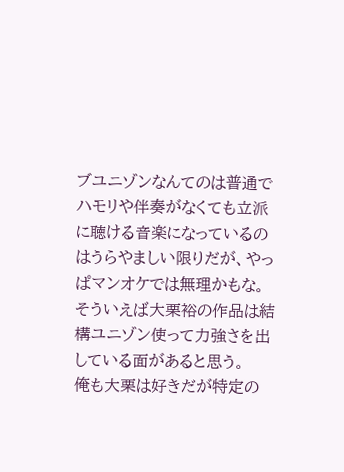ブユニゾンなんてのは普通でハモリや伴奏がなくても立派に聴ける音楽になっているのはうらやましい限りだが、やっぱマンオケでは無理かもな。
そういえば大栗裕の作品は結構ユニゾン使って力強さを出している面があると思う。
俺も大栗は好きだが特定の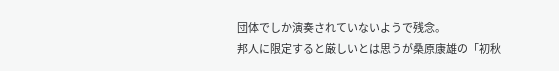団体でしか演奏されていないようで残念。
邦人に限定すると厳しいとは思うが桑原康雄の「初秋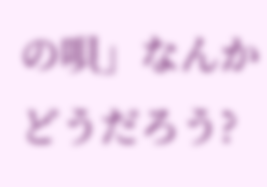の唄」なんかどうだろう?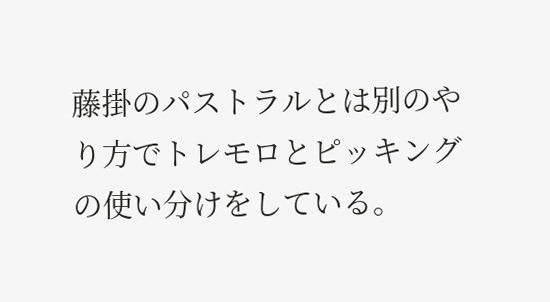藤掛のパストラルとは別のやり方でトレモロとピッキングの使い分けをしている。